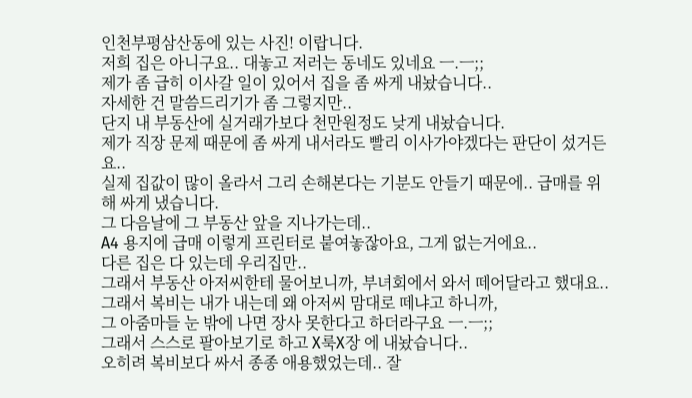인천부평삼산동에 있는 사진! 이랍니다.
저희 집은 아니구요.. 대놓고 저러는 동네도 있네요 ㅡ.ㅡ;;
제가 좀 급히 이사갈 일이 있어서 집을 좀 싸게 내놨습니다..
자세한 건 말씀드리기가 좀 그렇지만..
단지 내 부동산에 실거래가보다 천만원정도 낮게 내놨습니다.
제가 직장 문제 때문에 좀 싸게 내서라도 빨리 이사가야겠다는 판단이 섰거든요..
실제 집값이 많이 올라서 그리 손해본다는 기분도 안들기 때문에.. 급매를 위해 싸게 냈습니다.
그 다음날에 그 부동산 앞을 지나가는데..
A4 용지에 급매 이렇게 프린터로 붙여놓잖아요, 그게 없는거에요..
다른 집은 다 있는데 우리집만..
그래서 부동산 아저씨한테 물어보니까, 부녀회에서 와서 떼어달라고 했대요..
그래서 복비는 내가 내는데 왜 아저씨 맘대로 떼냐고 하니까,
그 아줌마들 눈 밖에 나면 장사 못한다고 하더라구요 ㅡ.ㅡ;;
그래서 스스로 팔아보기로 하고 X룩X장 에 내놨습니다..
오히려 복비보다 싸서 종종 애용했었는데.. 잘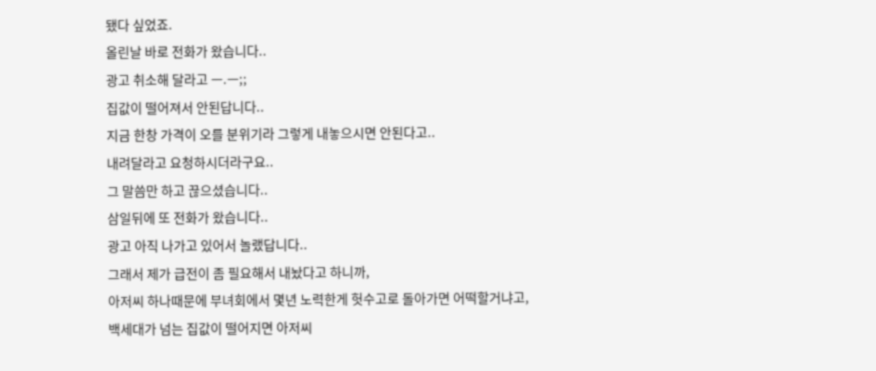됐다 싶었죠.
올린날 바로 전화가 왔습니다..
광고 취소해 달라고 ㅡ.ㅡ;;
집값이 떨어져서 안된답니다..
지금 한창 가격이 오를 분위기라 그렇게 내놓으시면 안된다고..
내려달라고 요청하시더라구요..
그 말씀만 하고 끊으셨습니다..
삼일뒤에 또 전화가 왔습니다..
광고 아직 나가고 있어서 놀랬답니다..
그래서 제가 급전이 좀 필요해서 내놨다고 하니까,
아저씨 하나때문에 부녀회에서 몇년 노력한게 헛수고로 돌아가면 어떡할거냐고,
백세대가 넘는 집값이 떨어지면 아저씨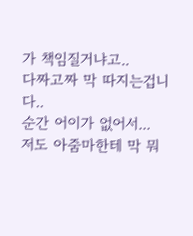가 책임질거냐고..
다짜고짜 막 따지는겁니다..
순간 어이가 없어서...
저도 아줌마한테 막 뭐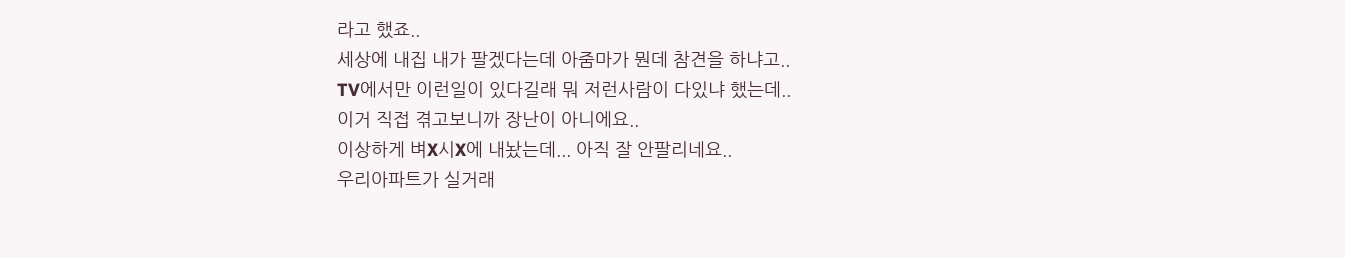라고 했죠..
세상에 내집 내가 팔겠다는데 아줌마가 뭔데 참견을 하냐고..
TV에서만 이런일이 있다길래 뭐 저런사람이 다있냐 했는데..
이거 직접 겪고보니까 장난이 아니에요..
이상하게 벼X시X에 내놨는데... 아직 잘 안팔리네요..
우리아파트가 실거래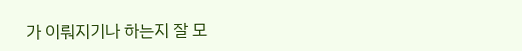가 이뤄지기나 하는지 잘 모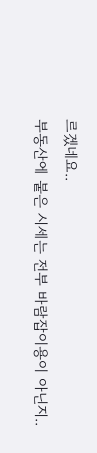르겠네요..
부동산에 붙은 시세는 전부 바람잡이용이 아닌지..